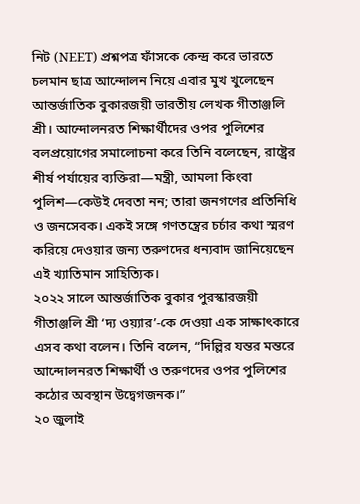নিট (NEET) প্রশ্নপত্র ফাঁসকে কেন্দ্র করে ভারতে চলমান ছাত্র আন্দোলন নিয়ে এবার মুখ খুলেছেন আন্তর্জাতিক বুকারজয়ী ভারতীয় লেখক গীতাঞ্জলি শ্রী। আন্দোলনরত শিক্ষার্থীদের ওপর পুলিশের বলপ্রয়োগের সমালোচনা করে তিনি বলেছেন, রাষ্ট্রের শীর্ষ পর্যায়ের ব্যক্তিরা—মন্ত্রী, আমলা কিংবা পুলিশ—কেউই দেবতা নন; তারা জনগণের প্রতিনিধি ও জনসেবক। একই সঙ্গে গণতন্ত্রের চর্চার কথা স্মরণ করিয়ে দেওয়ার জন্য তরুণদের ধন্যবাদ জানিয়েছেন এই খ্যাতিমান সাহিত্যিক।
২০২২ সালে আন্তর্জাতিক বুকার পুরস্কারজয়ী গীতাঞ্জলি শ্রী ‘দ্য ওয়্যার’-কে দেওয়া এক সাক্ষাৎকারে এসব কথা বলেন। তিনি বলেন, “দিল্লির যন্তর মন্তরে আন্দোলনরত শিক্ষার্থী ও তরুণদের ওপর পুলিশের কঠোর অবস্থান উদ্বেগজনক।”
২০ জুলাই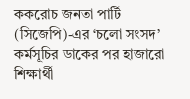ককরোচ জনতা পার্টি (সিজেপি)-এর ‘চলো সংসদ’ কর্মসূচির ডাকের পর হাজারো শিক্ষার্থী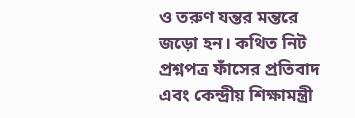ও তরুণ যন্তর মন্তরে জড়ো হন। কথিত নিট প্রশ্নপত্র ফাঁসের প্রতিবাদ এবং কেন্দ্রীয় শিক্ষামন্ত্রী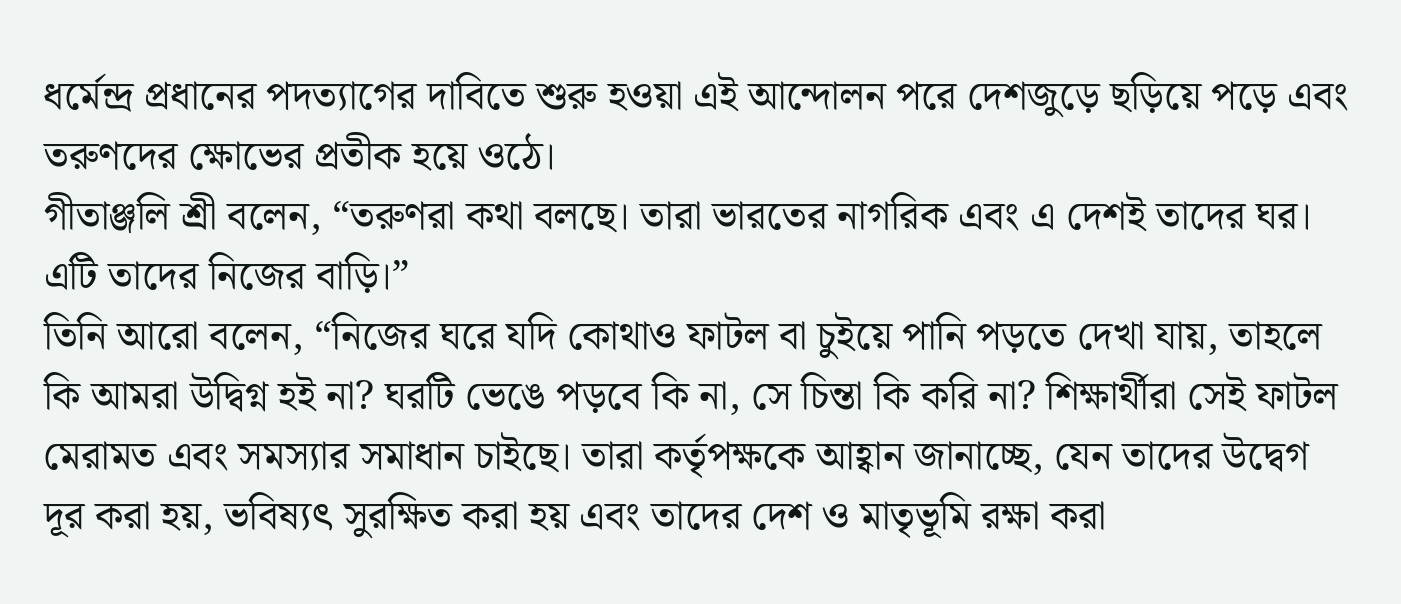ধর্মেন্দ্র প্রধানের পদত্যাগের দাবিতে শুরু হওয়া এই আন্দোলন পরে দেশজুড়ে ছড়িয়ে পড়ে এবং তরুণদের ক্ষোভের প্রতীক হয়ে ওঠে।
গীতাঞ্জলি শ্রী বলেন, “তরুণরা কথা বলছে। তারা ভারতের নাগরিক এবং এ দেশই তাদের ঘর। এটি তাদের নিজের বাড়ি।”
তিনি আরো বলেন, “নিজের ঘরে যদি কোথাও ফাটল বা চুইয়ে পানি পড়তে দেখা যায়, তাহলে কি আমরা উদ্বিগ্ন হই না? ঘরটি ভেঙে পড়বে কি না, সে চিন্তা কি করি না? শিক্ষার্থীরা সেই ফাটল মেরামত এবং সমস্যার সমাধান চাইছে। তারা কর্তৃপক্ষকে আহ্বান জানাচ্ছে, যেন তাদের উদ্বেগ দূর করা হয়, ভবিষ্যৎ সুরক্ষিত করা হয় এবং তাদের দেশ ও মাতৃভূমি রক্ষা করা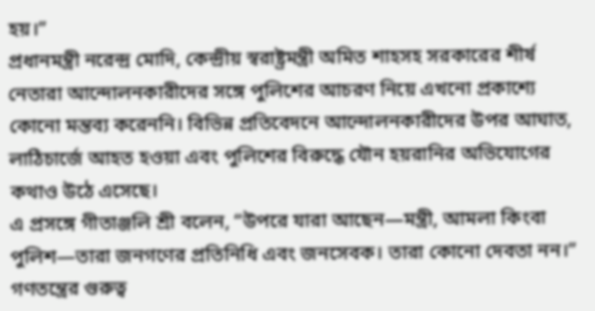হয়।”
প্রধানমন্ত্রী নরেন্দ্র মোদি, কেন্দ্রীয় স্বরাষ্ট্রমন্ত্রী অমিত শাহসহ সরকারের শীর্ষ নেতারা আন্দোলনকারীদের সঙ্গে পুলিশের আচরণ নিয়ে এখনো প্রকাশ্যে কোনো মন্তব্য করেননি। বিভিন্ন প্রতিবেদনে আন্দোলনকারীদের উপর আঘাত, লাঠিচার্জে আহত হওয়া এবং পুলিশের বিরুদ্ধে যৌন হয়রানির অভিযোগের কথাও উঠে এসেছে।
এ প্রসঙ্গে গীতাঞ্জলি শ্রী বলেন, “উপরে যারা আছেন—মন্ত্রী, আমলা কিংবা পুলিশ—তারা জনগণের প্রতিনিধি এবং জনসেবক। তারা কোনো দেবতা নন।”
গণতন্ত্রের গুরুত্ব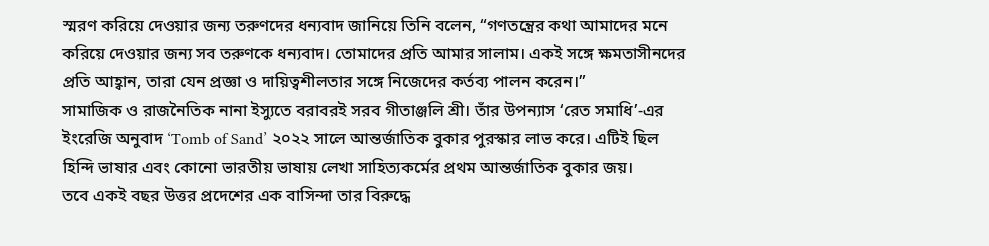স্মরণ করিয়ে দেওয়ার জন্য তরুণদের ধন্যবাদ জানিয়ে তিনি বলেন, “গণতন্ত্রের কথা আমাদের মনে করিয়ে দেওয়ার জন্য সব তরুণকে ধন্যবাদ। তোমাদের প্রতি আমার সালাম। একই সঙ্গে ক্ষমতাসীনদের প্রতি আহ্বান, তারা যেন প্রজ্ঞা ও দায়িত্বশীলতার সঙ্গে নিজেদের কর্তব্য পালন করেন।”
সামাজিক ও রাজনৈতিক নানা ইস্যুতে বরাবরই সরব গীতাঞ্জলি শ্রী। তাঁর উপন্যাস ‘রেত সমাধি’-এর ইংরেজি অনুবাদ ‘Tomb of Sand’ ২০২২ সালে আন্তর্জাতিক বুকার পুরস্কার লাভ করে। এটিই ছিল হিন্দি ভাষার এবং কোনো ভারতীয় ভাষায় লেখা সাহিত্যকর্মের প্রথম আন্তর্জাতিক বুকার জয়।
তবে একই বছর উত্তর প্রদেশের এক বাসিন্দা তার বিরুদ্ধে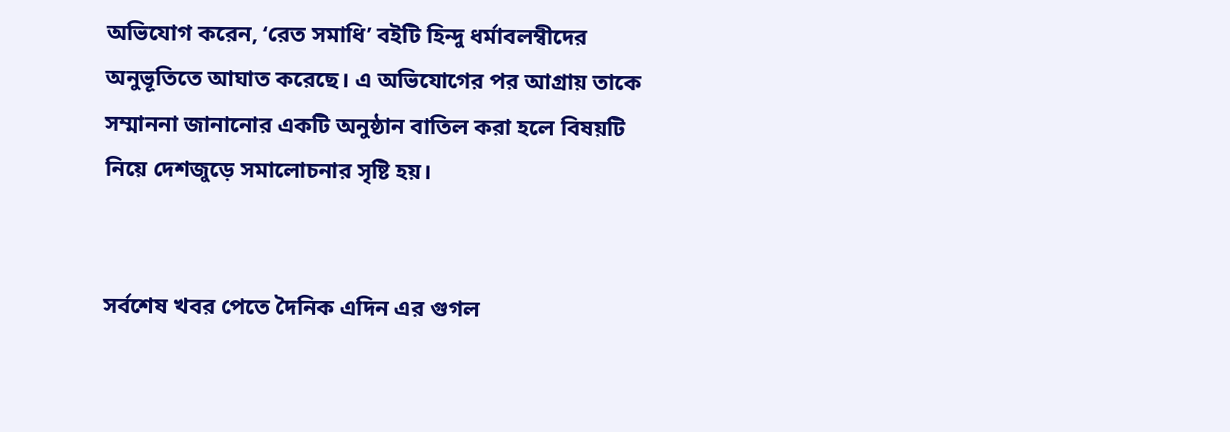অভিযোগ করেন, ‘রেত সমাধি’ বইটি হিন্দু ধর্মাবলম্বীদের অনুভূতিতে আঘাত করেছে। এ অভিযোগের পর আগ্রায় তাকে সম্মাননা জানানোর একটি অনুষ্ঠান বাতিল করা হলে বিষয়টি নিয়ে দেশজুড়ে সমালোচনার সৃষ্টি হয়।


সর্বশেষ খবর পেতে দৈনিক এদিন এর গুগল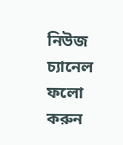নিউজ চ্যানেল ফলো করুন